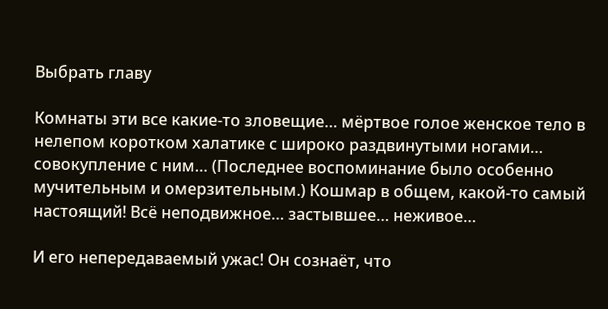Выбрать главу

Комнаты эти все какие-то зловещие… мёртвое голое женское тело в нелепом коротком халатике с широко раздвинутыми ногами… совокупление с ним… (Последнее воспоминание было особенно мучительным и омерзительным.) Кошмар в общем, какой-то самый настоящий! Всё неподвижное… застывшее… неживое…

И его непередаваемый ужас! Он сознаёт, что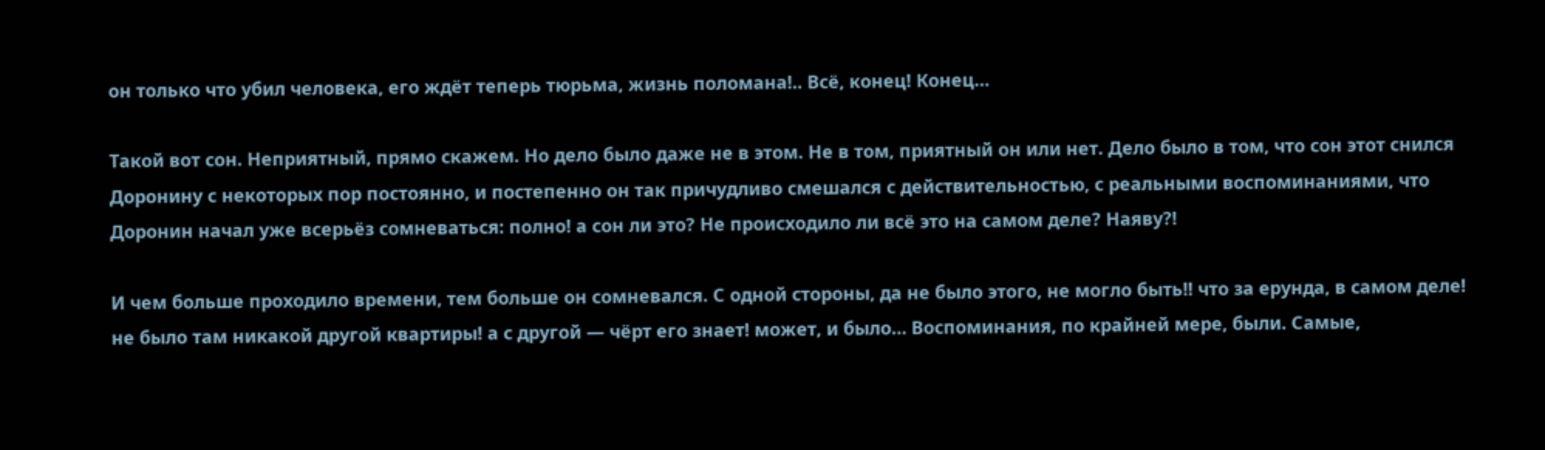он только что убил человека, его ждёт теперь тюрьма, жизнь поломана!.. Всё, конец! Конец…

Такой вот сон. Неприятный, прямо скажем. Но дело было даже не в этом. Не в том, приятный он или нет. Дело было в том, что сон этот снился Доронину с некоторых пор постоянно, и постепенно он так причудливо смешался с действительностью, с реальными воспоминаниями, что Доронин начал уже всерьёз сомневаться: полно! а сон ли это? Не происходило ли всё это на самом деле? Наяву?!

И чем больше проходило времени, тем больше он сомневался. С одной стороны, да не было этого, не могло быть!! что за ерунда, в самом деле! не было там никакой другой квартиры! а с другой — чёрт его знает! может, и было… Воспоминания, по крайней мере, были. Самые,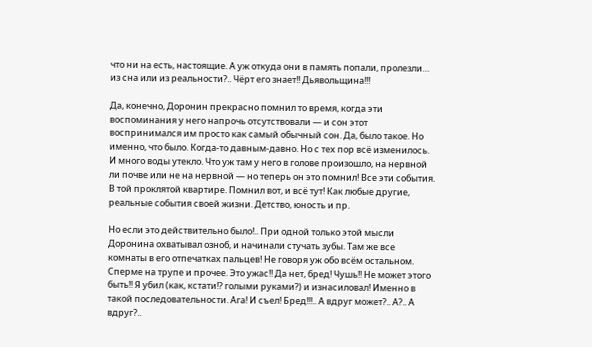что ни на есть, настоящие. А уж откуда они в память попали, пролезли… из сна или из реальности?.. Чёрт его знает!! Дьявольщина!!!

Да, конечно, Доронин прекрасно помнил то время, когда эти воспоминания у него напрочь отсутствовали — и сон этот воспринимался им просто как самый обычный сон. Да, было такое. Но именно, что было. Когда-то давным-давно. Но с тех пор всё изменилось. И много воды утекло. Что уж там у него в голове произошло, на нервной ли почве или не на нервной — но теперь он это помнил! Все эти события. В той проклятой квартире. Помнил вот, и всё тут! Как любые другие, реальные события своей жизни. Детство, юность и пр.

Но если это действительно было!.. При одной только этой мысли Доронина охватывал озноб, и начинали стучать зубы. Там же все комнаты в его отпечатках пальцев! Не говоря уж обо всём остальном. Сперме на трупе и прочее. Это ужас!! Да нет, бред! Чушь!! Не может этого быть!! Я убил (как, кстати!? голыми руками?) и изнасиловал! Именно в такой последовательности. Ага! И съел! Бред!!!.. А вдруг может?.. А?.. А вдруг?..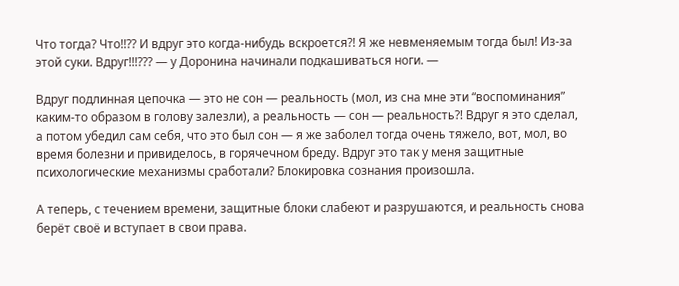Что тогда? Что!!?? И вдруг это когда-нибудь вскроется?! Я же невменяемым тогда был! Из-за этой суки. Вдруг!!!??? — у Доронина начинали подкашиваться ноги. —

Вдруг подлинная цепочка — это не сон — реальность (мол, из сна мне эти “воспоминания” каким-то образом в голову залезли), а реальность — сон — реальность?! Вдруг я это сделал, а потом убедил сам себя, что это был сон — я же заболел тогда очень тяжело, вот, мол, во время болезни и привиделось, в горячечном бреду. Вдруг это так у меня защитные психологические механизмы сработали? Блокировка сознания произошла.

А теперь, с течением времени, защитные блоки слабеют и разрушаются, и реальность снова берёт своё и вступает в свои права.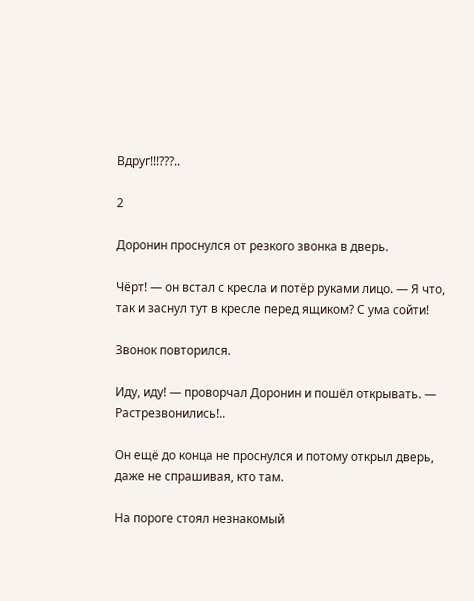Вдруг!!!???..

2

Доронин проснулся от резкого звонка в дверь.

Чёрт! — он встал с кресла и потёр руками лицо. — Я что, так и заснул тут в кресле перед ящиком? С ума сойти!

Звонок повторился.

Иду, иду! — проворчал Доронин и пошёл открывать. — Растрезвонились!..

Он ещё до конца не проснулся и потому открыл дверь, даже не спрашивая, кто там.

На пороге стоял незнакомый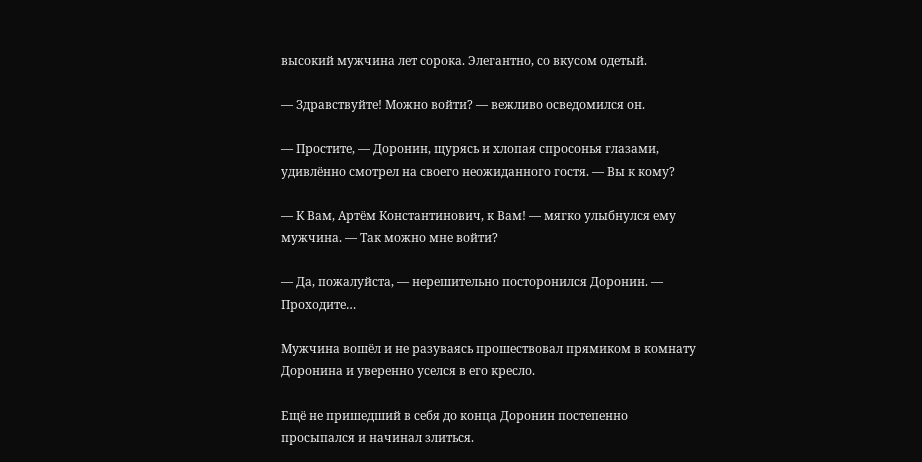высокий мужчина лет сорока. Элегантно, со вкусом одетый.

— Здравствуйте! Можно войти? — вежливо осведомился он.

— Простите, — Доронин, щурясь и хлопая спросонья глазами, удивлённо смотрел на своего неожиданного гостя. — Вы к кому?

— К Вам, Артём Константинович, к Вам! — мягко улыбнулся ему мужчина. — Так можно мне войти?

— Да, пожалуйста, — нерешительно посторонился Доронин. — Проходите…

Мужчина вошёл и не разуваясь прошествовал прямиком в комнату Доронина и уверенно уселся в его кресло.

Ещё не пришедший в себя до конца Доронин постепенно просыпался и начинал злиться.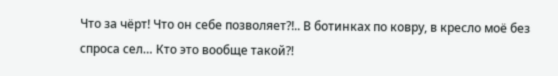Что за чёрт! Что он себе позволяет?!.. В ботинках по ковру, в кресло моё без спроса сел… Кто это вообще такой?!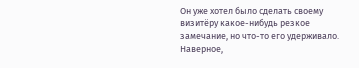Он уже хотел было сделать своему визитёру какое-нибудь резкое замечание, но что-то его удерживало. Наверное,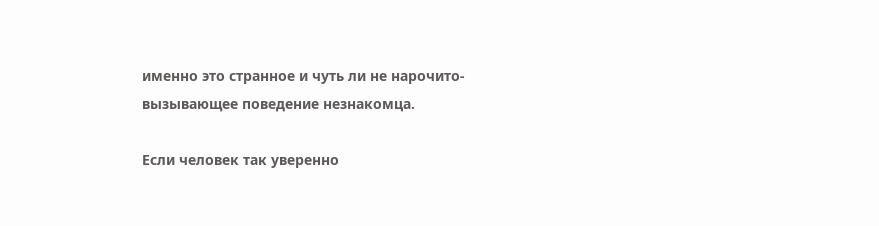именно это странное и чуть ли не нарочито-вызывающее поведение незнакомца.

Если человек так уверенно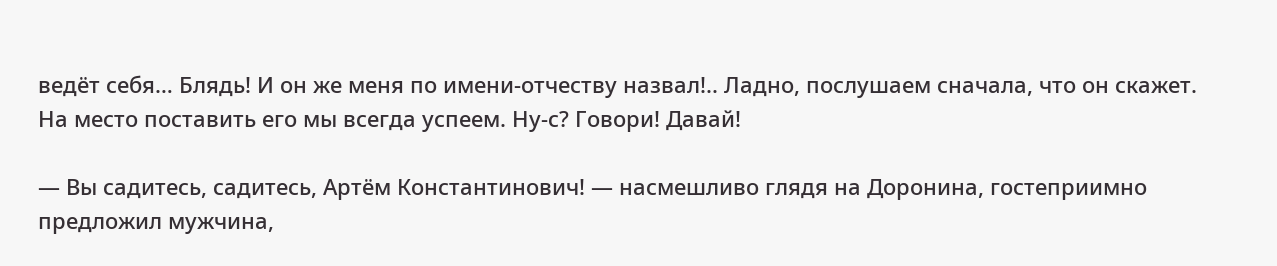ведёт себя… Блядь! И он же меня по имени-отчеству назвал!.. Ладно, послушаем сначала, что он скажет. На место поставить его мы всегда успеем. Ну-с? Говори! Давай!

— Вы садитесь, садитесь, Артём Константинович! — насмешливо глядя на Доронина, гостеприимно предложил мужчина,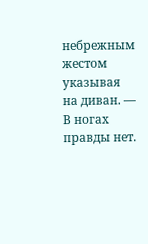небрежным жестом указывая на диван. — В ногах правды нет.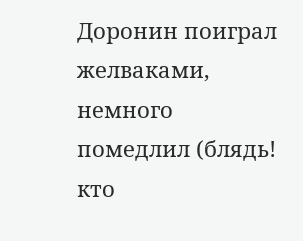Доронин поиграл желваками, немного помедлил (блядь! кто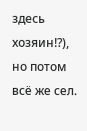здесь хозяин!?), но потом всё же сел.